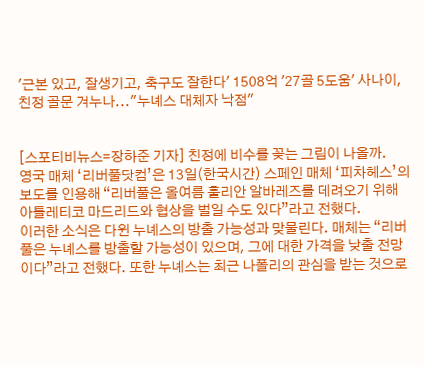'근본 있고, 잘생기고, 축구도 잘한다' 1508억 '27골 5도움' 사나이, 친정 골문 겨누나..."누녜스 대체자 낙점"


[스포티비뉴스=장하준 기자] 친정에 비수를 꽂는 그림이 나올까.
영국 매체 ‘리버풀닷컴’은 13일(한국시간) 스페인 매체 ‘피차헤스’의 보도를 인용해 “리버풀은 올여름 훌리안 알바레즈를 데려오기 위해 아틀레티코 마드리드와 협상을 벌일 수도 있다”라고 전했다.
이러한 소식은 다윈 누녜스의 방출 가능성과 맞물린다. 매체는 “리버풀은 누녜스를 방출할 가능성이 있으며, 그에 대한 가격을 낮출 전망이다”라고 전했다. 또한 누녜스는 최근 나폴리의 관심을 받는 것으로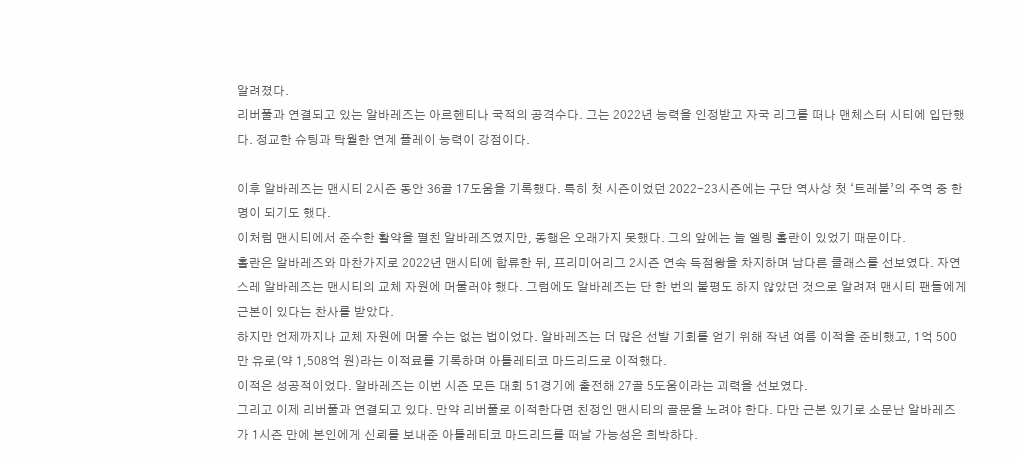알려졌다.
리버풀과 연결되고 있는 알바레즈는 아르헨티나 국적의 공격수다. 그는 2022년 능력을 인정받고 자국 리그를 떠나 맨체스터 시티에 입단했다. 정교한 슈팅과 탁월한 연계 플레이 능력이 강점이다.

이후 알바레즈는 맨시티 2시즌 동안 36골 17도움을 기록했다. 특히 첫 시즌이었던 2022-23시즌에는 구단 역사상 첫 ‘트레블’의 주역 중 한 명이 되기도 했다.
이처럼 맨시티에서 준수한 활약을 펼친 알바레즈였지만, 동행은 오래가지 못했다. 그의 앞에는 늘 엘링 홀란이 있었기 때문이다.
홀란은 알바레즈와 마찬가지로 2022년 맨시티에 합류한 뒤, 프리미어리그 2시즌 연속 득점왕을 차지하며 남다른 클래스를 선보였다. 자연스레 알바레즈는 맨시티의 교체 자원에 머물러야 했다. 그럼에도 알바레즈는 단 한 번의 불평도 하지 않았던 것으로 알려져 맨시티 팬들에게 근본이 있다는 찬사를 받았다.
하지만 언제까지나 교체 자원에 머물 수는 없는 법이었다. 알바레즈는 더 많은 선발 기회를 얻기 위해 작년 여름 이적을 준비했고, 1억 500만 유로(약 1,508억 원)라는 이적료를 기록하며 아틀레티코 마드리드로 이적했다.
이적은 성공적이었다. 알바레즈는 이번 시즌 모든 대회 51경기에 출전해 27골 5도움이라는 괴력을 선보였다.
그리고 이제 리버풀과 연결되고 있다. 만약 리버풀로 이적한다면 친정인 맨시티의 골문을 노려야 한다. 다만 근본 있기로 소문난 알바레즈가 1시즌 만에 본인에게 신뢰를 보내준 아틀레티코 마드리드를 떠날 가능성은 희박하다.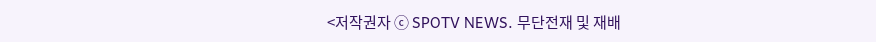<저작권자 ⓒ SPOTV NEWS. 무단전재 및 재배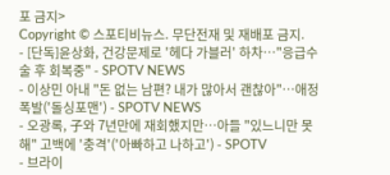포 금지>
Copyright © 스포티비뉴스. 무단전재 및 재배포 금지.
- [단독]윤상화, 건강문제로 '헤다 가블러' 하차…"응급수술 후 회복중" - SPOTV NEWS
- 이상민 아내 "돈 없는 남편? 내가 많아서 괜찮아"…애정 폭발('돌싱포맨') - SPOTV NEWS
- 오광록, 子와 7년만에 재회했지만…아들 "있느니만 못해" 고백에 '충격'('아빠하고 나하고') - SPOTV
- 브라이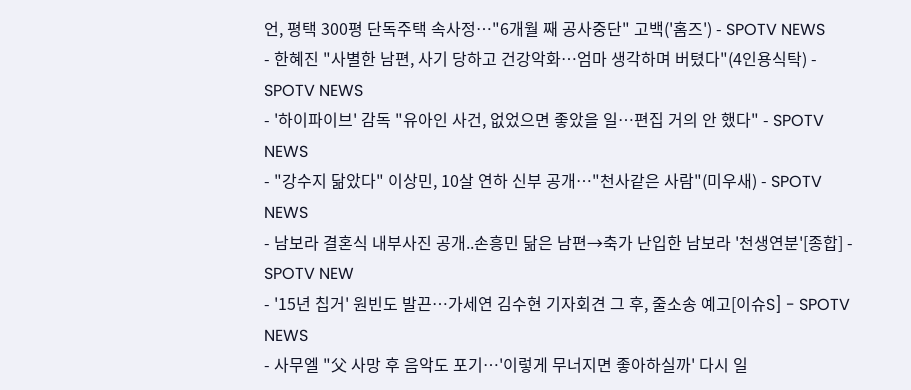언, 평택 300평 단독주택 속사정…"6개월 째 공사중단" 고백('홈즈') - SPOTV NEWS
- 한혜진 "사별한 남편, 사기 당하고 건강악화…엄마 생각하며 버텼다"(4인용식탁) - SPOTV NEWS
- '하이파이브' 감독 "유아인 사건, 없었으면 좋았을 일…편집 거의 안 했다" - SPOTV NEWS
- "강수지 닮았다" 이상민, 10살 연하 신부 공개…"천사같은 사람"(미우새) - SPOTV NEWS
- 남보라 결혼식 내부사진 공개..손흥민 닮은 남편→축가 난입한 남보라 '천생연분'[종합] - SPOTV NEW
- '15년 칩거' 원빈도 발끈…가세연 김수현 기자회견 그 후, 줄소송 예고[이슈S] - SPOTV NEWS
- 사무엘 "父 사망 후 음악도 포기…'이렇게 무너지면 좋아하실까' 다시 일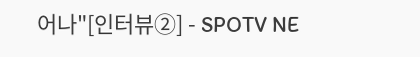어나"[인터뷰②] - SPOTV NE